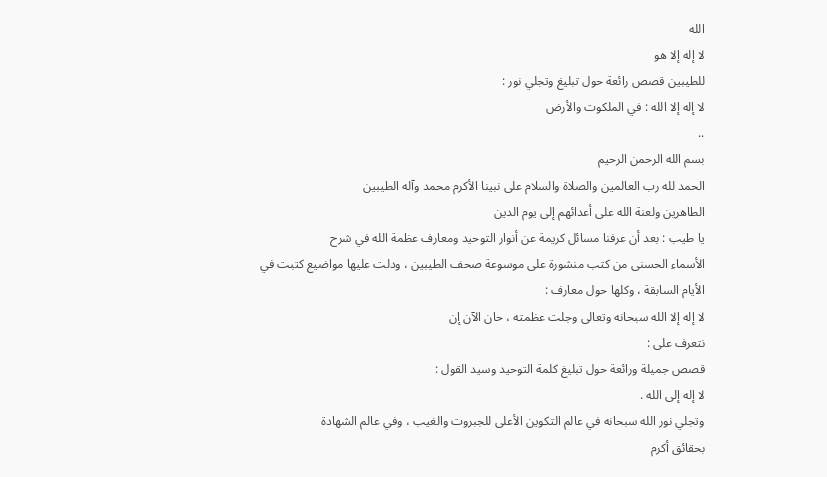الله
لا إله إلا هو
للطيبين قصص رائعة حول تبليغ وتجلي نور :
لا إله إلا الله : في الملكوت والأرض
..
بسم الله الرحمن الرحيم
الحمد لله رب العالمين والصلاة والسلام على نبينا الأكرم محمد وآله الطيبين
الطاهرين ولعنة الله على أعدائهم إلى يوم الدين
يا طيب : بعد أن عرفنا مسائل كريمة عن أنوار التوحيد ومعارف عظمة الله في شرح
الأسماء الحسنى من كتب منشورة على موسوعة صحف الطيبين ، ودلت عليها مواضيع كتبت في
الأيام السابقة ، وكلها حول معارف :
لا إله إلا الله سبحانه وتعالى وجلت عظمته ، حان الآن إن
نتعرف على :
قصص جميلة ورائعة حول تبليغ كلمة التوحيد وسيد القول :
لا إله إلى الله .
وتجلي نور الله سبحانه في عالم التكوين الأعلى للجبروت والغيب ، وفي عالم الشهادة
بحقائق أكرم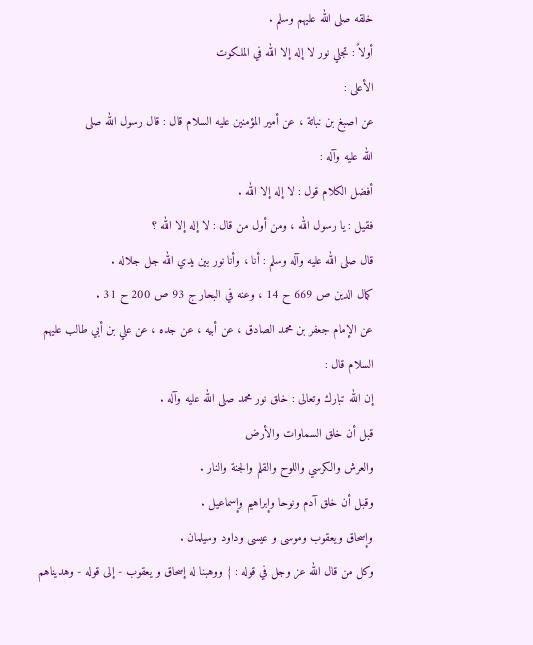خلقه صلى الله عليهم وسلم .
أولاً : تجلي نور لا إله إلا الله في الملكوت
الأعلى :
عن اصبغ بن نباتة ، عن أمير المؤمنين عليه السلام قال : قال رسول الله صلى
الله عليه وآله :
أفضل الكلام قول : لا إله إلا الله .
فقيل : يا رسول الله ، ومن أول من قال : لا إله إلا الله ؟
قال صلى الله عليه وآله وسلم : أنا ، وأنا نور بين يدي الله جل جلاله .
كمال الدين ص 669 ح 14 ، وعنه في البحار ج 93 ص 200 ح 31 .
عن الإمام جعفر بن محمد الصادق ، عن أبيه ، عن جده ، عن علي بن أبي طالب عليهم
السلام قال :
إن الله تبارك وتعالى : خلق نور محمد صلى الله عليه وآله .
قبل أن خلق السماوات والأرض
والعرش والكرسي واللوح والقلم والجنة والنار .
وقبل أن خلق آدم ونوحا وإبراهيم وإسماعيل .
وإسحاق ويعقوب وموسى و عيسى وداود وسيلمان .
وكل من قال الله عز وجل في قوله : { ووهبنا له إسحاق و يعقوب - إلى قوله - وهديناهم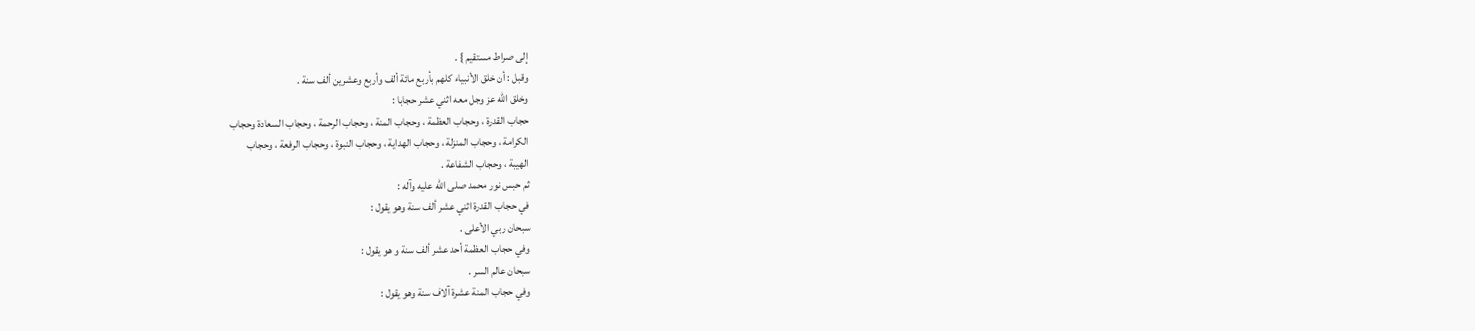إلى صراط مستقيم } .
وقبل : أن خلق الأنبياء كلهم بأربع مائة ألف وأربع وعشرين ألف سنة .
وخلق الله عز وجل معه اثني عشر حجابا :
حجاب القدرة ، وحجاب العظمة ، وحجاب المنة ، وحجاب الرحمة ، وحجاب السعادة وحجاب
الكرامة ، وحجاب المنزلة ، وحجاب الهداية ، وحجاب النبوة ، وحجاب الرفعة ، وحجاب
الهيبة ، وحجاب الشفاعة .
ثم حبس نور محمد صلى الله عليه وآله :
في حجاب القدرة اثني عشر ألف سنة وهو يقول :
سبحان ربي الأعلى .
وفي حجاب العظمة أحد عشر ألف سنة و هو يقول :
سبحان عالم السر .
وفي حجاب المنة عشرة آلاف سنة وهو يقول :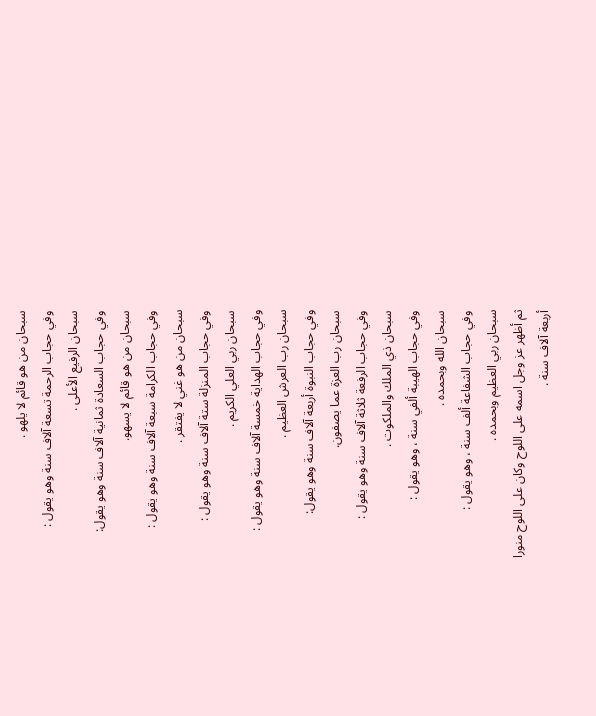سبحان من هو قائم لا يلهو .
وفي حجاب الرحمة تسعة آلاف سنة وهو يقول :
سبحان الرفيع الأعلى .
وفي حجاب السعادة ثمانية آلاف سنة وهو يقول:
سبحان من هو قائم لا يسهو.
وفي حجاب الكرامة سبعة آلاف سنة وهو يقول :
سبحان من هو غني لا يفتقر .
وفي حجاب المنزلة ستة آلاف سنة وهو يقول :
سبحان ربي العلي الكريم .
وفي حجاب الهداية خمسة آلاف سنة وهو يقول :
سبحان رب العرش العظيم .
وفي حجاب النبوة أربعة آلاف سنة وهو يقول:
سبحان رب العزة عما يصفون.
وفي حجاب الرفعة ثلاثة آلاف سنة وهو يقول :
سبحان ذي الملك والملكوت .
وفي حجاب الهيبة ألفي سنة ، وهو يقول :
سبحان الله وبحمده .
وفي حجاب الشفاعة ألف سنة ، وهو يقول :
سبحان ربي العظيم وبحمده .
ثم أظهر عز وجل اسمه على اللوح وكان على اللوح منورا
أربعة آلاف سنة .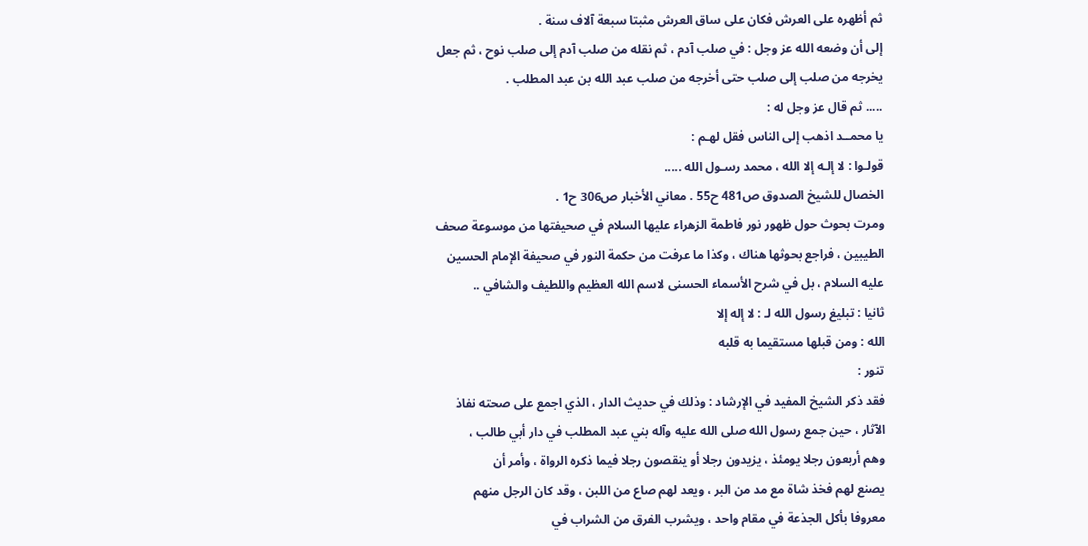ثم أظهره على العرش فكان على ساق العرش مثبتا سبعة آلاف سنة .
إلى أن وضعه الله عز وجل : في صلب آدم ، ثم نقله من صلب آدم إلى صلب نوح ، ثم جعل
يخرجه من صلب إلى صلب حتى أخرجه من صلب عبد الله بن عبد المطلب .
..... ثم قال عز وجل له :
يا محمــد اذهب إلى الناس فقل لهـم :
قولـوا : لا إلـه إلا الله ، محمد رسـول الله .....
الخصال للشيخ الصدوق ص481 ح55 . معاني الأخبار ص306 ح1 .
ومرت بحوث حول ظهور نور فاطمة الزهراء عليها السلام في صحيفتها من موسوعة صحف
الطيبين ، فراجع بحوثها هناك ، وكذا ما عرفت من حكمة النور في صحيفة الإمام الحسين
عليه السلام ، بل في شرح الأسماء الحسنى لاسم الله العظيم واللطيف والشافي ..
ثانيا : تبليغ رسول الله لـ : لا إله إلا
الله : ومن قبلها مستقيما به قلبه
تنور :
فقد ذكر الشيخ المفيد في الإرشاد : وذلك في حديث الدار ، الذي اجمع على صحته نفاذ
الآثار ، حين جمع رسول الله صلى الله عليه وآله بني عبد المطلب في دار أبي طالب ،
وهم أربعون رجلا يومئذ ، يزيدون رجلا أو ينقصون رجلا فيما ذكره الرواة ، وأمر أن
يصنع لهم فخذ شاة مع مد من البر ، ويعد لهم صاع من اللبن ، وقد كان الرجل منهم
معروفا بأكل الجذعة في مقام واحد ، ويشرب الفرق من الشراب في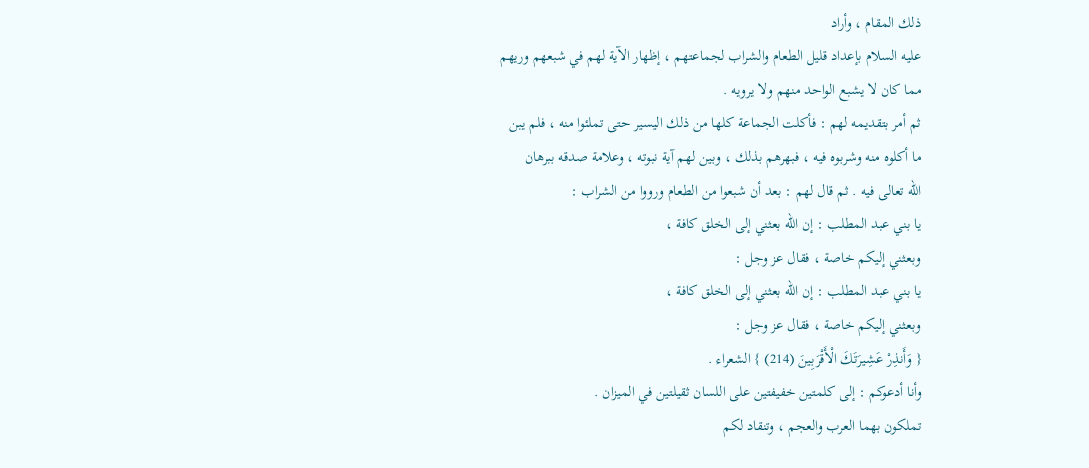ذلك المقام ، وأراد
عليه السلام بإعداد قليل الطعام والشراب لجماعتهم ، إظهار الآية لهم في شبعهم وريهم
مما كان لا يشبع الواحد منهم ولا يرويه .
ثم أمر بتقديمه لهم : فأكلت الجماعة كلها من ذلك اليسير حتى تملئوا منه ، فلم يبن
ما أكلوه منه وشربوه فيه ، فبهرهم بذلك ، وبين لهم آية نبوته ، وعلامة صدقه ببرهان
الله تعالى فيه . ثم قال لهم : بعد أن شبعوا من الطعام ورووا من الشراب :
يا بني عبد المطلب : إن الله بعثني إلى الخلق كافة ،
وبعثني إليكم خاصة ، فقال عز وجل :
يا بني عبد المطلب : إن الله بعثني إلى الخلق كافة ،
وبعثني إليكم خاصة ، فقال عز وجل :
{ وَأَنذِرْ عَشِيرَتَكَ الْأَقْرَبِينَ (214) } الشعراء .
وأنا أدعوكم : إلى كلمتين خفيفتين على اللسان ثقيلتين في الميزان .
تملكون بهما العرب والعجم ، وتنقاد لكم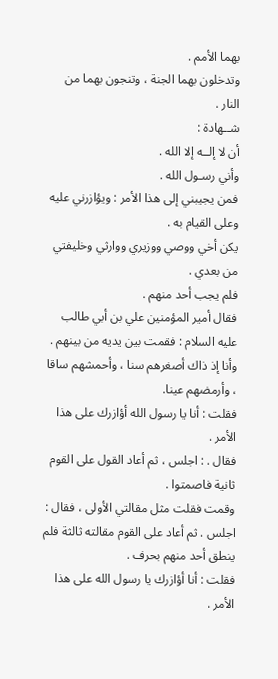بهما الأمم .
وتدخلون بهما الجنة ، وتنجون بهما من النار .
شــهادة :
أن لا إلــه إلا الله .
وأني رسـول الله .
فمن يجيبني إلى هذا الأمر : ويؤازرني عليه وعلى القيام به .
يكن أخي ووصي ووزيري ووارثي وخليفتي من بعدي .
فلم يجب أحد منهم .
فقال أمير المؤمنين علي بن أبي طالب عليه السلام : فقمت بين يديه من بينهم .
وأنا إذ ذاك أصغرهم سنا ، وأحمشهم ساقا ، وأرمضهم عينا.
فقلت : أنا يا رسول الله أؤازرك على هذا الأمر .
فقال . : اجلس ، ثم أعاد القول على القوم ثانية فاصمتوا .
وقمت فقلت مثل مقالتي الأولى ، فقال : اجلس . ثم أعاد على القوم مقالته ثالثة فلم
ينطق أحد منهم بحرف .
فقلت : أنا أؤازرك يا رسول الله على هذا الأمر .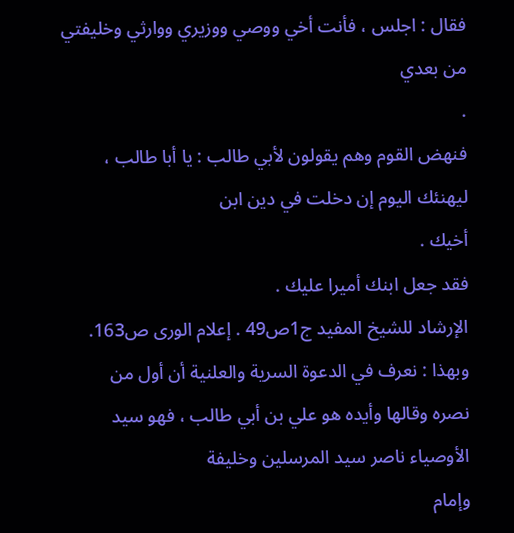فقال : اجلس ، فأنت أخي ووصي ووزيري ووارثي وخليفتي من بعدي
.
فنهض القوم وهم يقولون لأبي طالب : يا أبا طالب ، ليهنئك اليوم إن دخلت في دين ابن
أخيك .
فقد جعل ابنك أميرا عليك .
الإرشاد للشيخ المفيد ج1ص49 . إعلام الورى ص163.
وبهذا : نعرف في الدعوة السرية والعلنية أن أول من
نصره وقالها وأيده هو علي بن أبي طالب ، فهو سيد الأوصياء ناصر سيد المرسلين وخليفة
وإمام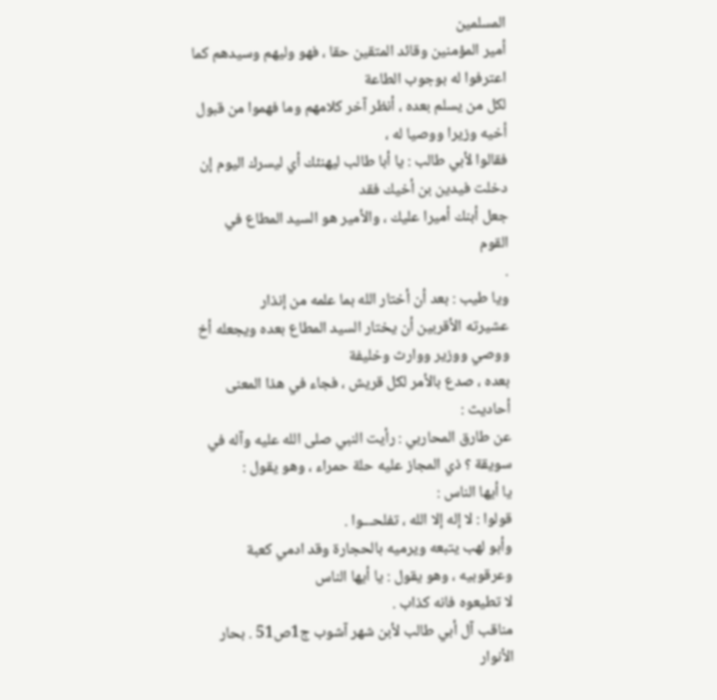المسلمين
أمير المؤمنين وقائد المتقين حقا ، فهو وليهم وسيدهم كما اعترفوا له بوجوب الطاعة
لكل من يسلم بعده ، أنظر آخر كلامهم وما فهموا من قبول أخيه وزيرا ووصيا له ،
فقالوا لأبي طالب : يا أبا طالب ليهنئك أي ليسرك اليوم إن دخلت فيدين بن أخيك فقد
جعل أبنك أميرا عليك ، والأمير هو السيد المطاع في القوم
.
ويا طيب : بعد أن أختار الله بما علمه من إنذار
عشيرته الأقربين أن يختار السيد المطاع بعده ويجعله أخ ووصي ووزير ووارث وخليفة
بعده ، صدع بالأمر لكل قريش ، فجاء في هذا المعنى أحاديث :
عن طارق المحاربي : رأيت النبي صلى الله عليه وآله في
سويقة ؟ ذي المجاز عليه حلة حمراء ، وهو يقول :
يا أيها الناس :
قولوا : لا إله إلا الله ، تفلحـــوا .
وأبو لهب يتبعه ويرميه بالحجارة وقد ادمي كعبة وعرقوبيه ، وهو يقول : يا أيها الناس
لا تطيعوه فانه كذاب .
مناقب آل أبي طالب لأبن شهر آشوب ج1ص51 . بحار الأنوار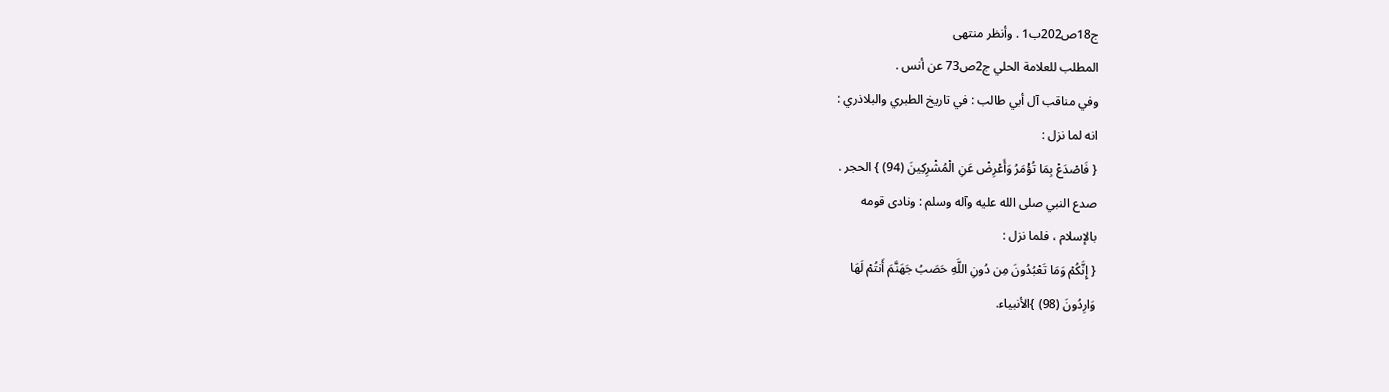ج18ص202ب1 . وأنظر منتهى
المطلب للعلامة الحلي ج2ص73 عن أنس .
وفي مناقب آل أبي طالب : في تاريخ الطبري والبلاذري :
انه لما نزل :
{ فَاصْدَعْ بِمَا تُؤْمَرُ وَأَعْرِضْ عَنِ الْمُشْرِكِينَ (94) } الحجر .
صدع النبي صلى الله عليه وآله وسلم : ونادى قومه
بالإسلام ، فلما نزل :
{ إِنَّكُمْ وَمَا تَعْبُدُونَ مِن دُونِ اللَّهِ حَصَبُ جَهَنَّمَ أَنتُمْ لَهَا
وَارِدُونَ (98) }الأنبياء.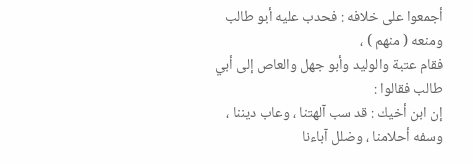أجمعوا على خلافه : فحدب عليه أبو طالب ومنعه ( منهم ) ،
فقام عتبة والوليد وأبو جهل والعاص إلى أبي طالب فقالوا :
إن ابن أخيك : قد سب آلهتنا ، وعاب ديننا ، وسفه أحلامنا ، وضلل آباءنا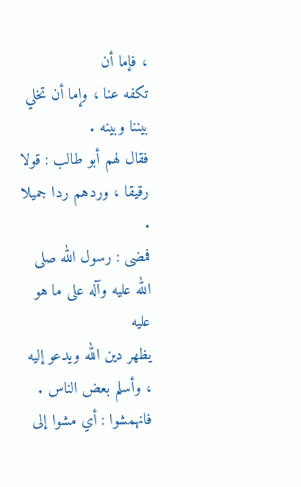، فإما أن
تكفه عنا ، وإما أن تخلي بيننا وبينه .
فقال لهم أبو طالب : قولا رقيقا ، وردهم ردا جميلا .
فمضى : رسول الله صلى الله عليه وآله على ما هو عليه
يظهر دين الله ويدعو إليه ، وأسلم بعض الناس .
فانهمشوا : أي مشوا إلى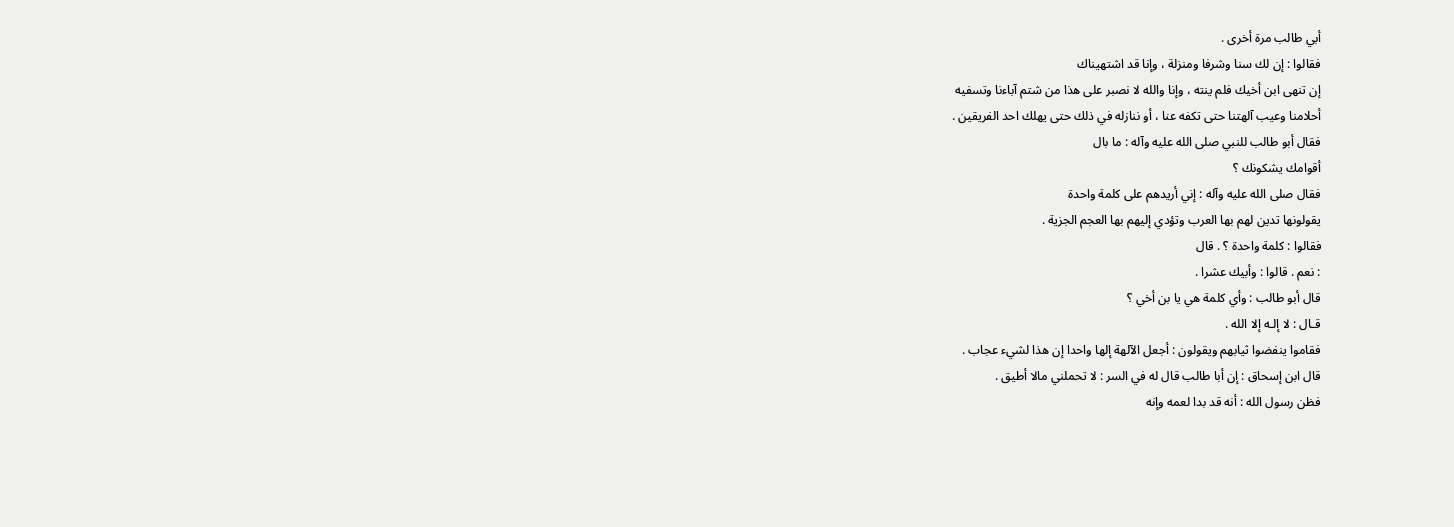أبي طالب مرة أخرى .
فقالوا : إن لك سنا وشرفا ومنزلة ، وإنا قد اشتهيناك
إن تنهى ابن أخيك فلم ينته ، وإنا والله لا نصبر على هذا من شتم آباءنا وتسفيه
أحلامنا وعيب آلهتنا حتى تكفه عنا ، أو ننازله في ذلك حتى يهلك احد الفريقين .
فقال أبو طالب للنبي صلى الله عليه وآله : ما بال
أقوامك يشكونك ؟
فقال صلى الله عليه وآله : إني أريدهم على كلمة واحدة
يقولونها تدين لهم بها العرب وتؤدي إليهم بها العجم الجزية .
فقالوا : كلمة واحدة ؟ . قال
: نعم . قالوا : وأبيك عشرا .
قال أبو طالب : وأي كلمة هي يا بن أخي ؟
قـال : لا إلـه إلا الله .
فقاموا ينفضوا ثيابهم ويقولون : أجعل الآلهة إلها واحدا إن هذا لشيء عجاب .
قال ابن إسحاق : إن أبا طالب قال له في السر : لا تحملني مالا أطيق .
فظن رسول الله : أنه قد بدا لعمه وإنه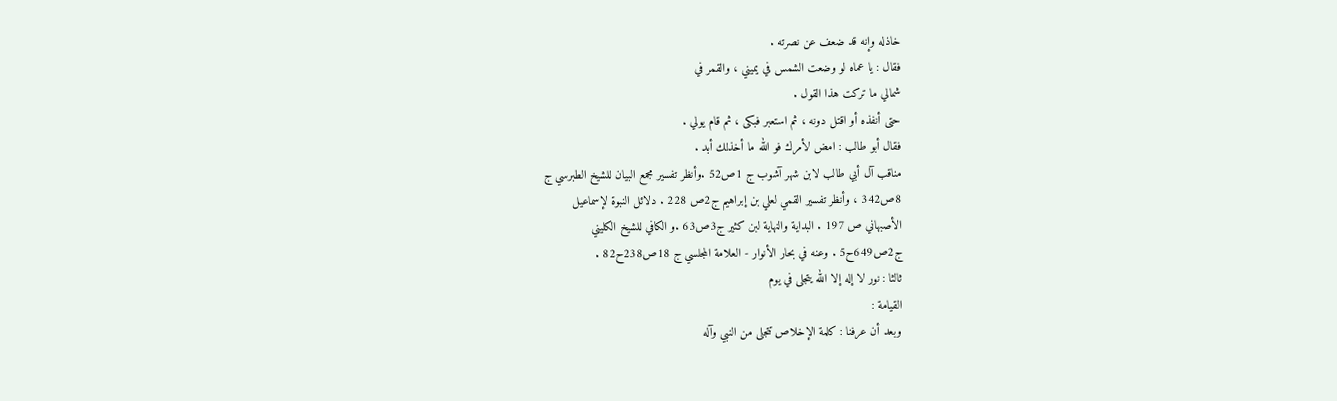خاذله وإنه قد ضعف عن نصرته .
فقال : يا عماه لو وضعت الشمس في يميني ، والقمر في
شمالي ما تركت هذا القول .
حتى أنفذه أو اقتل دونه ، ثم استعبر فبكى ، ثم قام يولي .
فقال أبو طالب : امض لأمرك فو الله ما أخذلك أبد .
مناقب آل أبي طالب لابن شهر آشوب ج 1ص52 .وأنظر تفسير مجمع البيان للشيخ الطبرسي ج
8ص342 ، وأنظر تفسير القمي لعلي بن إبراهيم ج2ص 228 . دلائل النبوة لإسماعيل
الأصبهاني ص 197 . البداية والنهاية لبن كثير ج3ص63 .و الكافي للشيخ الكليني
ج2ص649ح5 . وعنه في بحار الأنوار - العلامة المجلسي ج 18ص238ح82 .
ثالثا : نور لا إله إلا الله يتجلى في يوم
القيامة :
وبعد أن عرفنا : كلمة الإخلاص تتجلى من النبي وآله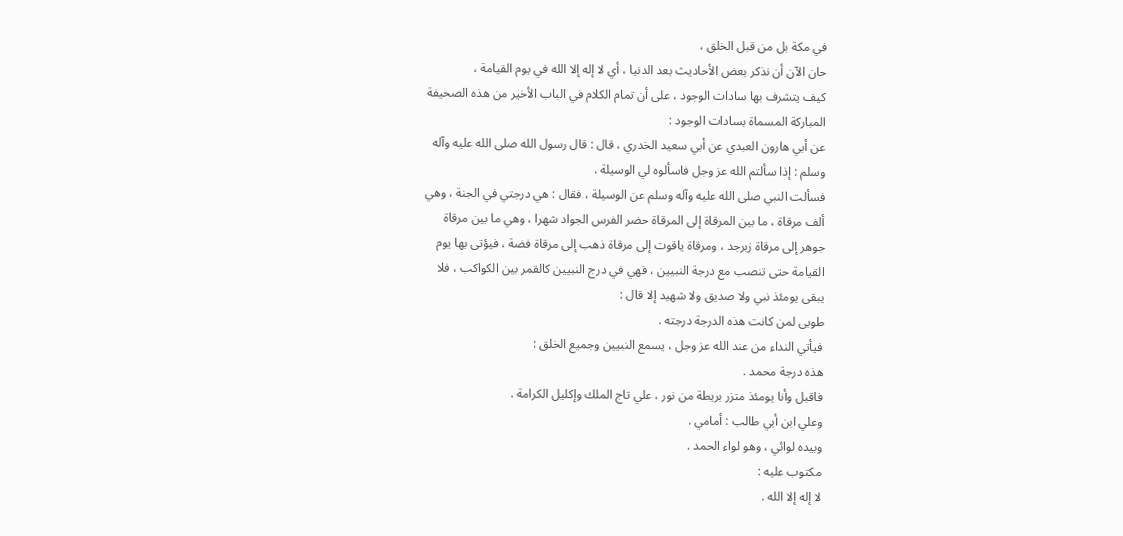في مكة بل من قبل الخلق ،
حان الآن أن نذكر بعض الأحاديث بعد الدنيا ، أي لا إله إلا الله في يوم القيامة ،
كيف يتشرف بها سادات الوجود ، على أن تمام الكلام في الباب الأخير من هذه الصحيفة
المباركة المسماة بسادات الوجود :
عن أبي هارون العبدي عن أبي سعيد الخدري ، قال : قال رسول الله صلى الله عليه وآله
وسلم : إذا سألتم الله عز وجل فاسألوه لي الوسيلة .
فسألت النبي صلى الله عليه وآله وسلم عن الوسيلة ، فقال : هي درجتي في الجنة ، وهي
ألف مرقاة ، ما بين المرقاة إلى المرقاة حضر الفرس الجواد شهرا ، وهي ما بين مرقاة
جوهر إلى مرقاة زبرجد ، ومرقاة ياقوت إلى مرقاة ذهب إلى مرقاة فضة ، فيؤتى بها يوم
القيامة حتى تنصب مع درجة النبيين ، فهي في درج النبيين كالقمر بين الكواكب ، فلا
يبقى يومئذ نبي ولا صديق ولا شهيد إلا قال :
طوبى لمن كانت هذه الدرجة درجته .
فيأتي النداء من عند الله عز وجل ، يسمع النبيين وجميع الخلق :
هذه درجة محمد .
فاقبل وأنا يومئذ متزر بريطة من نور ، علي تاج الملك وإكليل الكرامة .
وعلي ابن أبي طالب : أمامي .
وبيده لوائي ، وهو لواء الحمد .
مكتوب عليه :
لا إله إلا الله .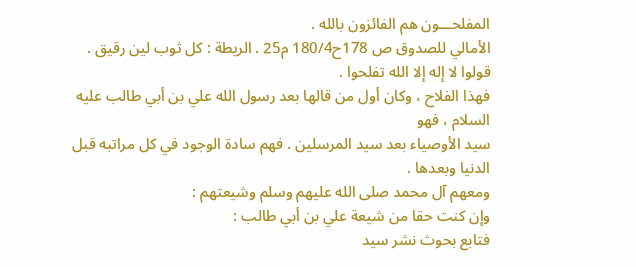المفلحـــون هم الفائزون بالله .
الأمالي للصدوق ص 178ح180/4 م25 . الريطة : كل ثوب لين رقيق .
قولوا لا إله إلا الله تفلحوا .
فهذا الفلاح ، وكان أول من قالها بعد رسول الله علي بن أبي طالب عليه السلام ، فهو
سيد الأوصياء بعد سيد المرسلين . فهم سادة الوجود في كل مراتبه قبل الدنيا وبعدها .
ومعهم آل محمد صلى الله عليهم وسلم وشيعتهم :
وإن كنت حقا من شيعة علي بن أبي طالب :
فتابع بحوث نشر سيد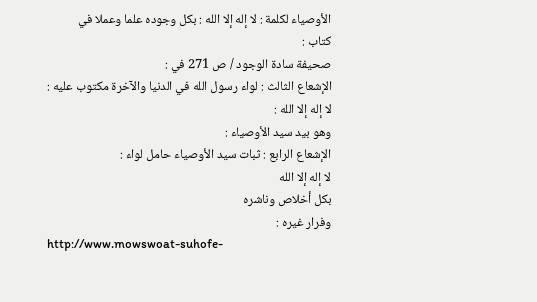الأوصياء لكلمة : لا إله إلا الله : بكل وجوده علما وعملا في
كتاب :
صحيفة سادة الوجود / ص 271 في :
الإشعاع الثالث : لواء رسول الله في الدنيا والآخرة مكتوب عليه :
لا إله إلا الله :
وهو بيد سيد الأوصياء :
الإشعاع الرابع : ثبات سيد الأوصياء حامل لواء :
لا إله إلا الله
بكل أخلاص وناشره
وفرار غيره :
http://www.mowswoat-suhofe-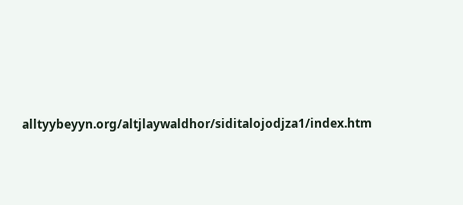alltyybeyyn.org/altjlaywaldhor/siditalojodjza1/index.htm